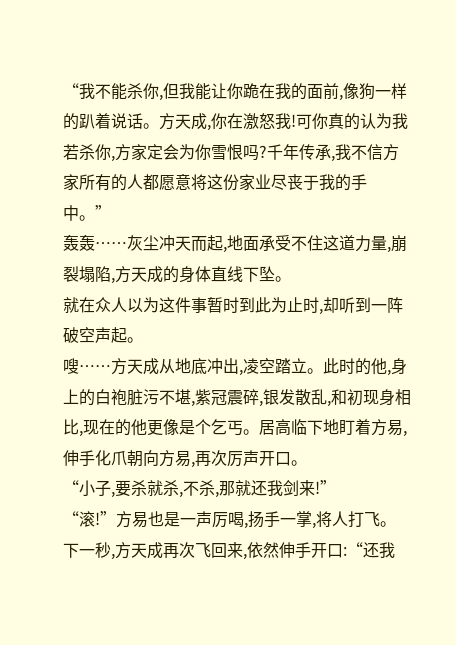“我不能杀你,但我能让你跪在我的面前,像狗一样的趴着说话。方天成,你在激怒我!可你真的认为我若杀你,方家定会为你雪恨吗?千年传承,我不信方家所有的人都愿意将这份家业尽丧于我的手中。”
轰轰……灰尘冲天而起,地面承受不住这道力量,崩裂塌陷,方天成的身体直线下坠。
就在众人以为这件事暂时到此为止时,却听到一阵破空声起。
嗖……方天成从地底冲出,凌空踏立。此时的他,身上的白袍脏污不堪,紫冠震碎,银发散乱,和初现身相比,现在的他更像是个乞丐。居高临下地盯着方易,伸手化爪朝向方易,再次厉声开口。
“小子,要杀就杀,不杀,那就还我剑来!”
“滚!”方易也是一声厉喝,扬手一掌,将人打飞。
下一秒,方天成再次飞回来,依然伸手开口:“还我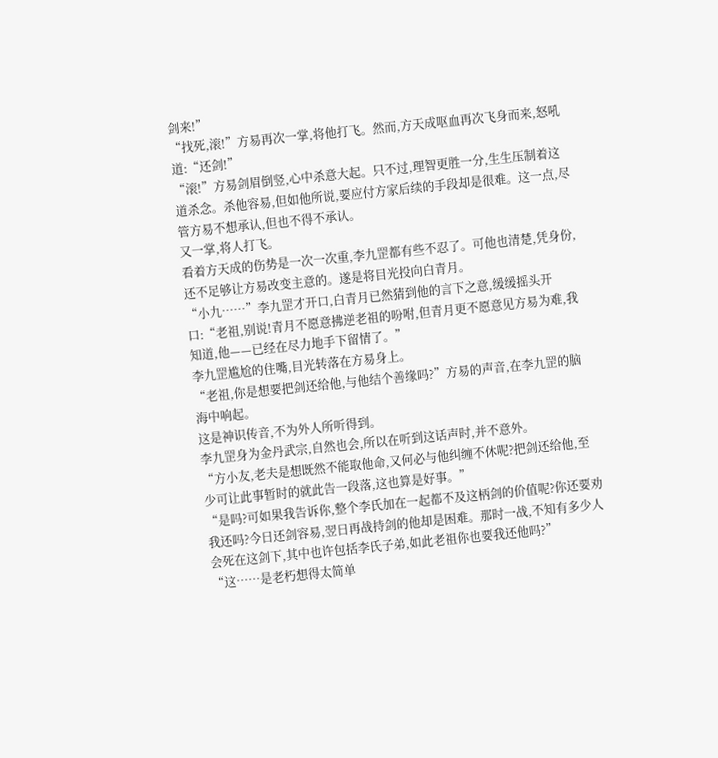剑来!”
“找死,滚!”方易再次一掌,将他打飞。然而,方天成呕血再次飞身而来,怒吼道:“还剑!”
“滚!”方易剑眉倒竖,心中杀意大起。只不过,理智更胜一分,生生压制着这道杀念。杀他容易,但如他所说,要应付方家后续的手段却是很难。这一点,尽管方易不想承认,但也不得不承认。
又一掌,将人打飞。
看着方天成的伤势是一次一次重,李九罡都有些不忍了。可他也清楚,凭身份,还不足够让方易改变主意的。遂是将目光投向白青月。
“小九……”李九罡才开口,白青月已然猜到他的言下之意,缓缓摇头开口:“老祖,别说!青月不愿意拂逆老祖的吩咐,但青月更不愿意见方易为难,我知道,他——已经在尽力地手下留情了。”
李九罡尴尬的住嘴,目光转落在方易身上。
“老祖,你是想要把剑还给他,与他结个善缘吗?”方易的声音,在李九罡的脑海中响起。
这是神识传音,不为外人所听得到。
李九罡身为金丹武宗,自然也会,所以在听到这话声时,并不意外。
“方小友,老夫是想既然不能取他命,又何必与他纠缠不休呢?把剑还给他,至少可让此事暂时的就此告一段落,这也算是好事。”
“是吗?可如果我告诉你,整个李氏加在一起都不及这柄剑的价值呢?你还要劝我还吗?今日还剑容易,翌日再战持剑的他却是困难。那时一战,不知有多少人会死在这剑下,其中也许包括李氏子弟,如此老祖你也要我还他吗?”
“这……是老朽想得太简单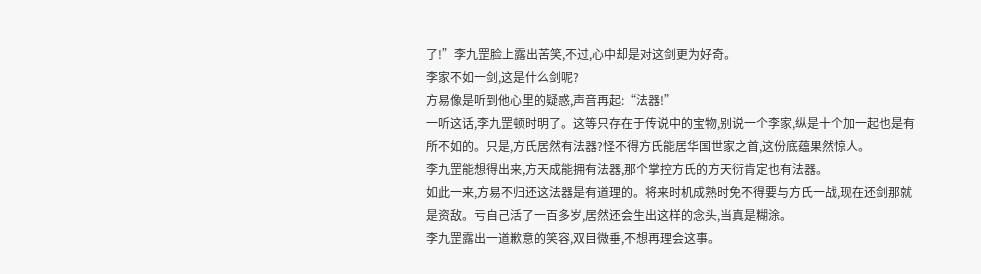了!”李九罡脸上露出苦笑,不过,心中却是对这剑更为好奇。
李家不如一剑,这是什么剑呢?
方易像是听到他心里的疑惑,声音再起:“法器!”
一听这话,李九罡顿时明了。这等只存在于传说中的宝物,别说一个李家,纵是十个加一起也是有所不如的。只是,方氏居然有法器?怪不得方氏能居华国世家之首,这份底蕴果然惊人。
李九罡能想得出来,方天成能拥有法器,那个掌控方氏的方天衍肯定也有法器。
如此一来,方易不归还这法器是有道理的。将来时机成熟时免不得要与方氏一战,现在还剑那就是资敌。亏自己活了一百多岁,居然还会生出这样的念头,当真是糊涂。
李九罡露出一道歉意的笑容,双目微垂,不想再理会这事。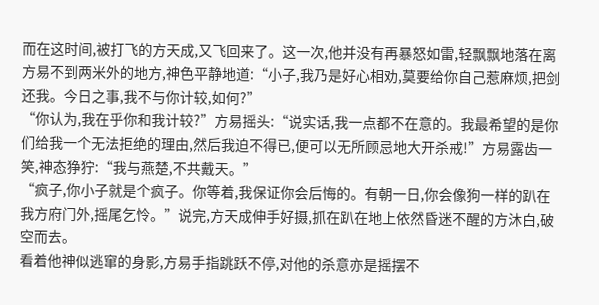而在这时间,被打飞的方天成,又飞回来了。这一次,他并没有再暴怒如雷,轻飘飘地落在离方易不到两米外的地方,神色平静地道:“小子,我乃是好心相劝,莫要给你自己惹麻烦,把剑还我。今日之事,我不与你计较,如何?”
“你认为,我在乎你和我计较?”方易摇头:“说实话,我一点都不在意的。我最希望的是你们给我一个无法拒绝的理由,然后我迫不得已,便可以无所顾忌地大开杀戒!”方易露齿一笑,神态狰狞:“我与燕楚,不共戴天。”
“疯子,你小子就是个疯子。你等着,我保证你会后悔的。有朝一日,你会像狗一样的趴在我方府门外,摇尾乞怜。”说完,方天成伸手好摄,抓在趴在地上依然昏迷不醒的方沐白,破空而去。
看着他神似逃窜的身影,方易手指跳跃不停,对他的杀意亦是摇摆不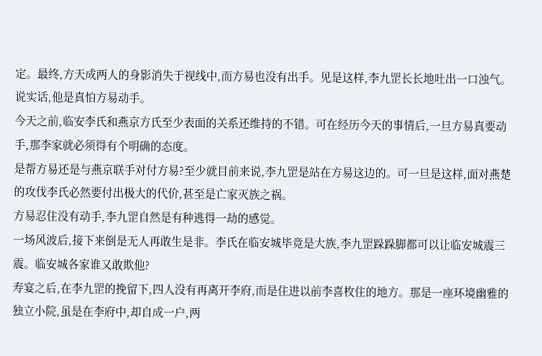定。最终,方天成两人的身影消失于视线中,而方易也没有出手。见是这样,李九罡长长地吐出一口浊气。
说实话,他是真怕方易动手。
今天之前,临安李氏和燕京方氏至少表面的关系还维持的不错。可在经历今天的事情后,一旦方易真要动手,那李家就必须得有个明确的态度。
是帮方易还是与燕京联手对付方易?至少就目前来说,李九罡是站在方易这边的。可一旦是这样,面对燕楚的攻伐李氏必然要付出极大的代价,甚至是亡家灭族之祸。
方易忍住没有动手,李九罡自然是有种逃得一劫的感觉。
一场风波后,接下来倒是无人再敢生是非。李氏在临安城毕竟是大族,李九罡跺跺脚都可以让临安城震三震。临安城各家谁又敢欺他?
寿宴之后,在李九罡的挽留下,四人没有再离开李府,而是住进以前李喜枚住的地方。那是一座环境幽雅的独立小院,虽是在李府中,却自成一户,两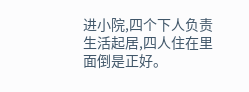进小院,四个下人负责生活起居,四人住在里面倒是正好。